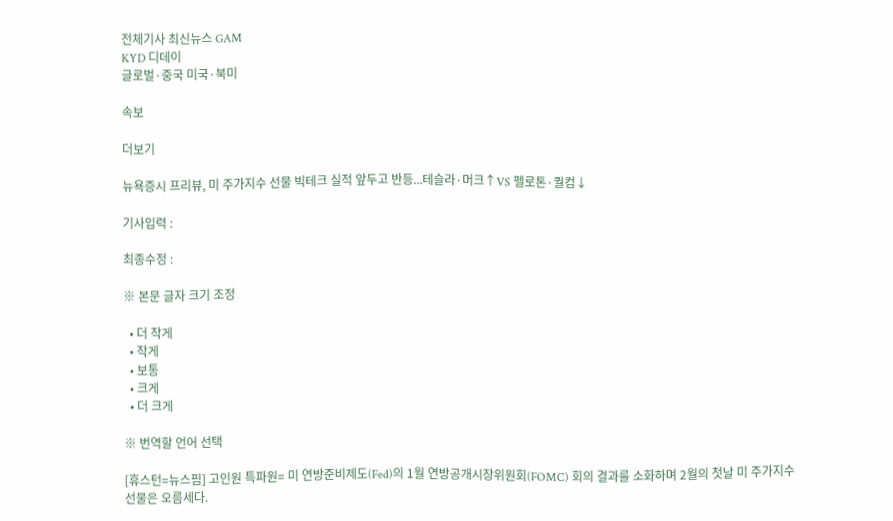전체기사 최신뉴스 GAM
KYD 디데이
글로벌·중국 미국·북미

속보

더보기

뉴욕증시 프리뷰, 미 주가지수 선물 빅테크 실적 앞두고 반등...테슬라·머크↑VS 펠로톤·퀄컴↓

기사입력 :

최종수정 :

※ 본문 글자 크기 조정

  • 더 작게
  • 작게
  • 보통
  • 크게
  • 더 크게

※ 번역할 언어 선택

[휴스턴=뉴스핌] 고인원 특파원= 미 연방준비제도(Fed)의 1월 연방공개시장위원회(FOMC) 회의 결과를 소화하며 2월의 첫날 미 주가지수 선물은 오름세다.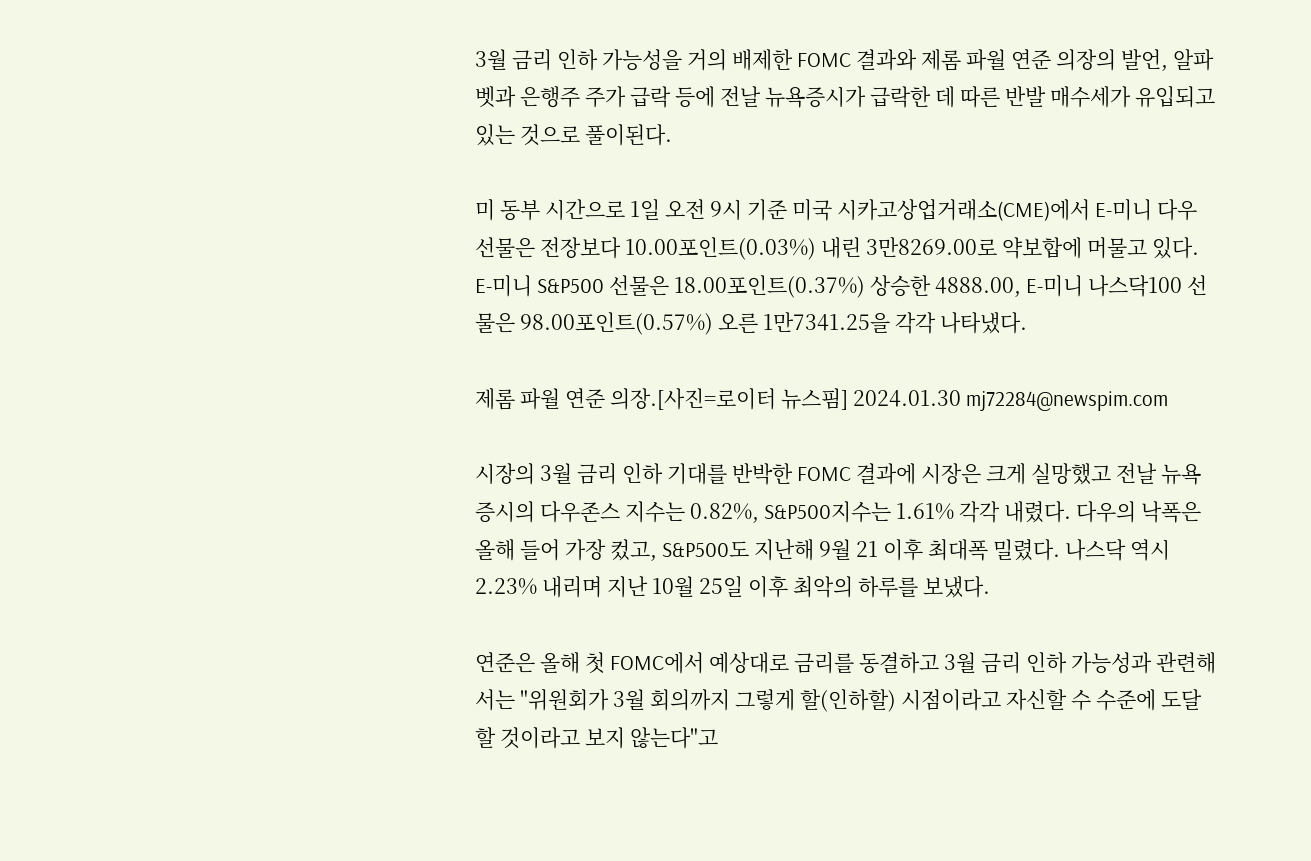3월 금리 인하 가능성을 거의 배제한 FOMC 결과와 제롬 파월 연준 의장의 발언, 알파벳과 은행주 주가 급락 등에 전날 뉴욕증시가 급락한 데 따른 반발 매수세가 유입되고 있는 것으로 풀이된다.

미 동부 시간으로 1일 오전 9시 기준 미국 시카고상업거래소(CME)에서 E-미니 다우 선물은 전장보다 10.00포인트(0.03%) 내린 3만8269.00로 약보합에 머물고 있다. E-미니 S&P500 선물은 18.00포인트(0.37%) 상승한 4888.00, E-미니 나스닥100 선물은 98.00포인트(0.57%) 오른 1만7341.25을 각각 나타냈다.

제롬 파월 연준 의장.[사진=로이터 뉴스핌] 2024.01.30 mj72284@newspim.com

시장의 3월 금리 인하 기대를 반박한 FOMC 결과에 시장은 크게 실망했고 전날 뉴욕증시의 다우존스 지수는 0.82%, S&P500지수는 1.61% 각각 내렸다. 다우의 낙폭은 올해 들어 가장 컸고, S&P500도 지난해 9월 21 이후 최대폭 밀렸다. 나스닥 역시 2.23% 내리며 지난 10월 25일 이후 최악의 하루를 보냈다.

연준은 올해 첫 FOMC에서 예상대로 금리를 동결하고 3월 금리 인하 가능성과 관련해서는 "위원회가 3월 회의까지 그렇게 할(인하할) 시점이라고 자신할 수 수준에 도달할 것이라고 보지 않는다"고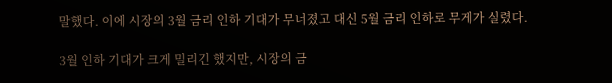말했다. 이에 시장의 3월 금리 인하 기대가 무너졌고 대신 5월 금리 인하로 무게가 실렸다.

3월 인하 기대가 크게 밀리긴 했지만, 시장의 금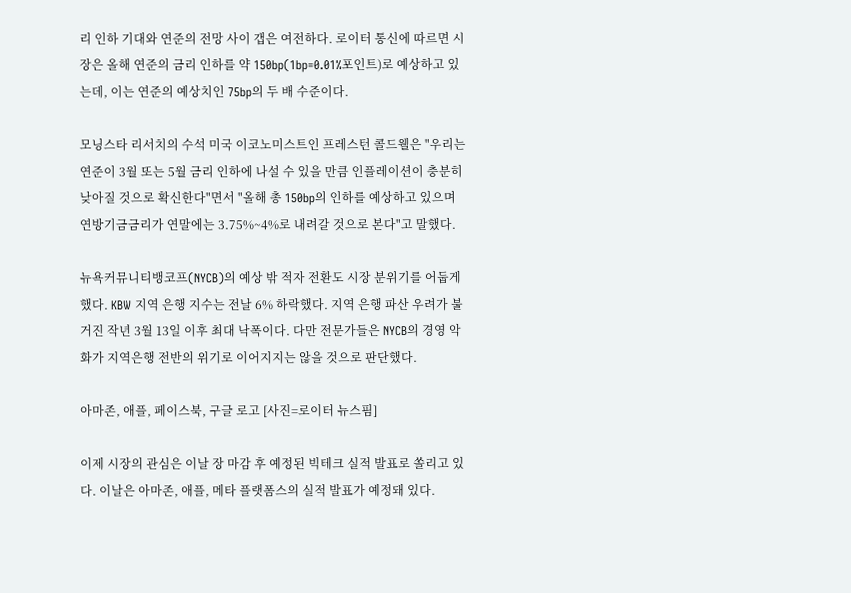리 인하 기대와 연준의 전망 사이 갭은 여전하다. 로이터 통신에 따르면 시장은 올해 연준의 금리 인하를 약 150bp(1bp=0.01%포인트)로 예상하고 있는데, 이는 연준의 예상치인 75bp의 두 배 수준이다.

모닝스타 리서치의 수석 미국 이코노미스트인 프레스턴 콜드웰은 "우리는 연준이 3월 또는 5월 금리 인하에 나설 수 있을 만큼 인플레이션이 충분히 낮아질 것으로 확신한다"면서 "올해 총 150bp의 인하를 예상하고 있으며 연방기금금리가 연말에는 3.75%~4%로 내려갈 것으로 본다"고 말했다.

뉴욕커뮤니티뱅코프(NYCB)의 예상 밖 적자 전환도 시장 분위기를 어둡게 했다. KBW 지역 은행 지수는 전날 6% 하락했다. 지역 은행 파산 우려가 불거진 작년 3월 13일 이후 최대 낙폭이다. 다만 전문가들은 NYCB의 경영 악화가 지역은행 전반의 위기로 이어지지는 않을 것으로 판단했다.

아마존, 애플, 페이스북, 구글 로고 [사진=로이터 뉴스핌]

이제 시장의 관심은 이날 장 마감 후 예정된 빅테크 실적 발표로 쏠리고 있다. 이날은 아마존, 애플, 메타 플랫폼스의 실적 발표가 예정돼 있다.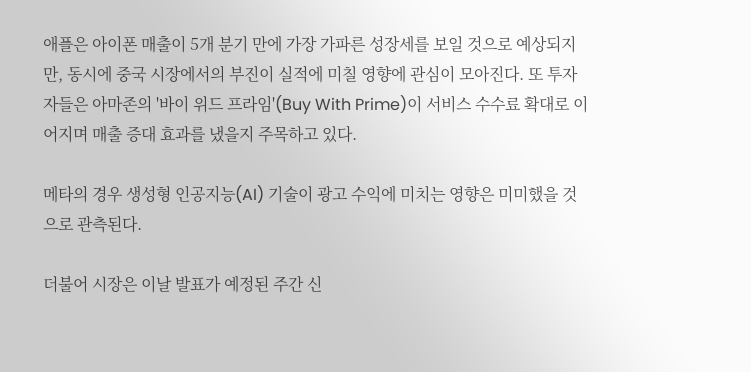애플은 아이폰 매출이 5개 분기 만에 가장 가파른 성장세를 보일 것으로 예상되지만, 동시에 중국 시장에서의 부진이 실적에 미칠 영향에 관심이 모아진다. 또 투자자들은 아마존의 '바이 위드 프라임'(Buy With Prime)이 서비스 수수료 확대로 이어지며 매출 증대 효과를 냈을지 주목하고 있다.

메타의 경우 생성형 인공지능(AI) 기술이 광고 수익에 미치는 영향은 미미했을 것으로 관측된다.

더불어 시장은 이날 발표가 예정된 주간 신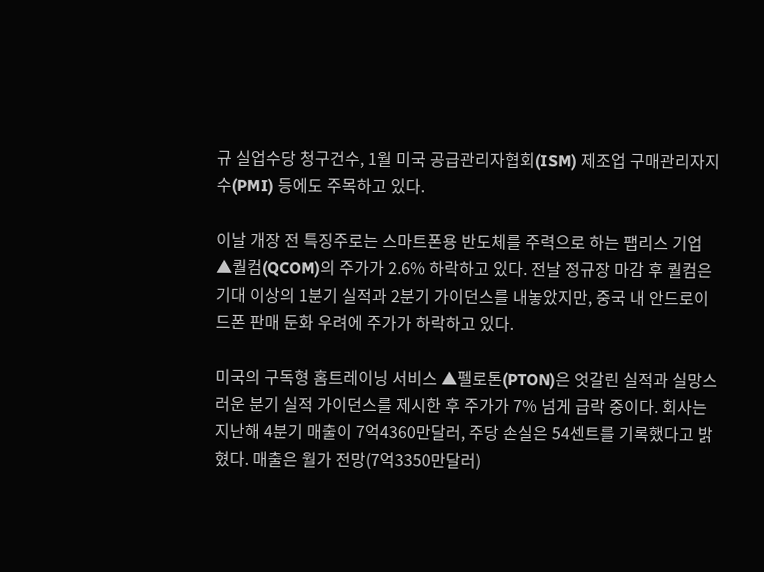규 실업수당 청구건수, 1월 미국 공급관리자협회(ISM) 제조업 구매관리자지수(PMI) 등에도 주목하고 있다.

이날 개장 전 특징주로는 스마트폰용 반도체를 주력으로 하는 팹리스 기업 ▲퀄컴(QCOM)의 주가가 2.6% 하락하고 있다. 전날 정규장 마감 후 퀄컴은 기대 이상의 1분기 실적과 2분기 가이던스를 내놓았지만, 중국 내 안드로이드폰 판매 둔화 우려에 주가가 하락하고 있다.

미국의 구독형 홈트레이닝 서비스 ▲펠로톤(PTON)은 엇갈린 실적과 실망스러운 분기 실적 가이던스를 제시한 후 주가가 7% 넘게 급락 중이다. 회사는 지난해 4분기 매출이 7억4360만달러, 주당 손실은 54센트를 기록했다고 밝혔다. 매출은 월가 전망(7억3350만달러)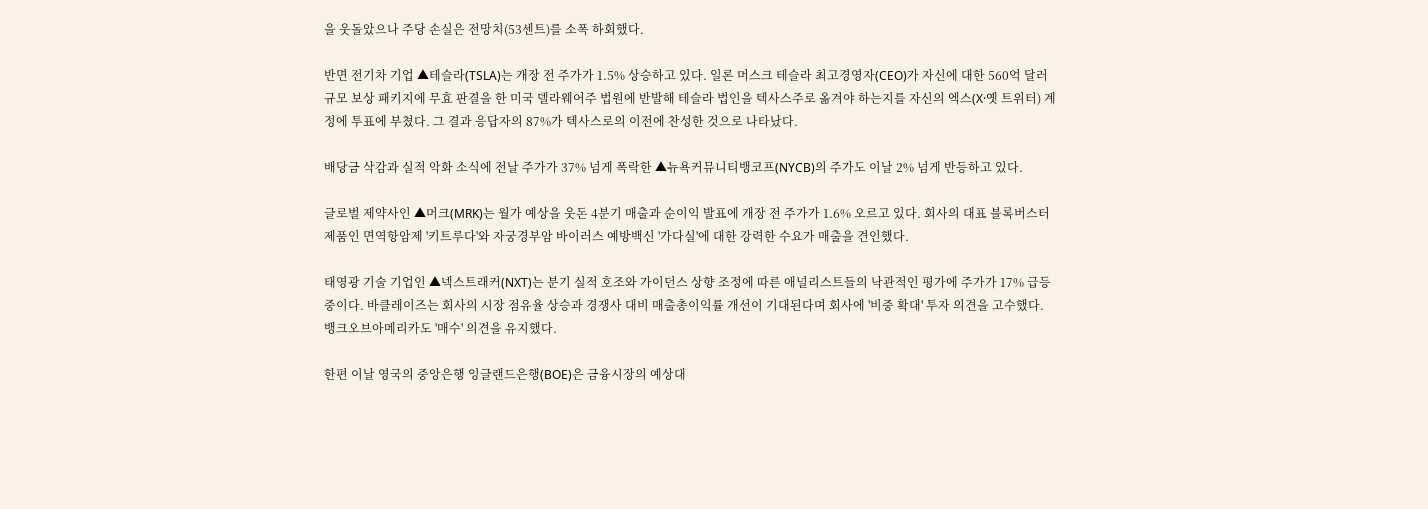을 웃돌았으나 주당 손실은 전망치(53센트)를 소폭 하회했다.

반면 전기차 기업 ▲테슬라(TSLA)는 개장 전 주가가 1.5% 상승하고 있다. 일론 머스크 테슬라 최고경영자(CEO)가 자신에 대한 560억 달러 규모 보상 패키지에 무효 판결을 한 미국 델라웨어주 법원에 반발해 테슬라 법인을 텍사스주로 옮겨야 하는지를 자신의 엑스(X·옛 트위터) 계정에 투표에 부쳤다. 그 결과 응답자의 87%가 텍사스로의 이전에 찬성한 것으로 나타났다.

배당금 삭감과 실적 악화 소식에 전날 주가가 37% 넘게 폭락한 ▲뉴욕커뮤니티뱅코프(NYCB)의 주가도 이날 2% 넘게 반등하고 있다.

글로벌 제약사인 ▲머크(MRK)는 월가 예상을 웃돈 4분기 매출과 순이익 발표에 개장 전 주가가 1.6% 오르고 있다. 회사의 대표 블록버스터 제품인 면역항암제 '키트루다'와 자궁경부암 바이러스 예방백신 '가다실'에 대한 강력한 수요가 매출을 견인했다.

태영광 기술 기업인 ▲넥스트래커(NXT)는 분기 실적 호조와 가이던스 상향 조정에 따른 애널리스트들의 낙관적인 평가에 주가가 17% 급등 중이다. 바클레이즈는 회사의 시장 점유율 상승과 경쟁사 대비 매출총이익률 개선이 기대된다며 회사에 '비중 확대' 투자 의견을 고수했다. 뱅크오브아메리카도 '매수' 의견을 유지했다.

한편 이날 영국의 중앙은행 잉글랜드은행(BOE)은 금융시장의 예상대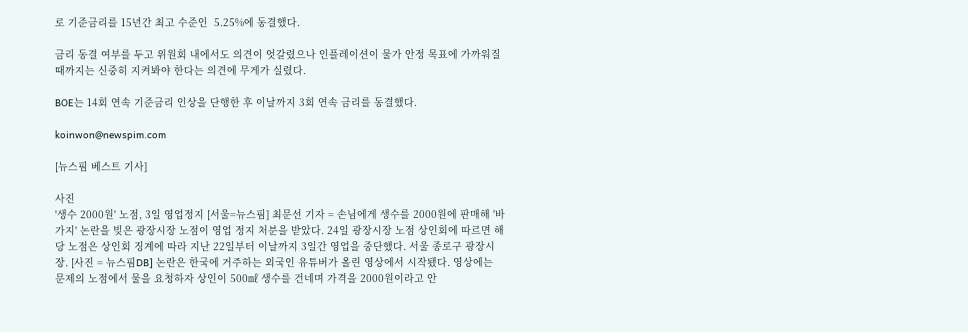로 기준금리를 15년간 최고 수준인  5.25%에 동결했다.

금리 동결 여부를 두고 위원회 내에서도 의견이 엇갈렸으나 인플레이션이 물가 안정 목표에 가까워질 때까지는 신중히 지켜봐야 한다는 의견에 무게가 실렸다.

BOE는 14회 연속 기준금리 인상을 단행한 후 이날까지 3회 연속 금리를 동결했다.

koinwon@newspim.com

[뉴스핌 베스트 기사]

사진
'생수 2000원' 노점, 3일 영업정지 [서울=뉴스핌] 최문선 기자 = 손님에게 생수를 2000원에 판매해 '바가지' 논란을 빚은 광장시장 노점이 영업 정지 처분을 받았다. 24일 광장시장 노점 상인회에 따르면 해당 노점은 상인회 징계에 따라 지난 22일부터 이날까지 3일간 영업을 중단했다. 서울 종로구 광장시장. [사진 = 뉴스핌DB] 논란은 한국에 거주하는 외국인 유튜버가 올린 영상에서 시작됐다. 영상에는 문제의 노점에서 물을 요청하자 상인이 500㎖ 생수를 건네며 가격을 2000원이라고 안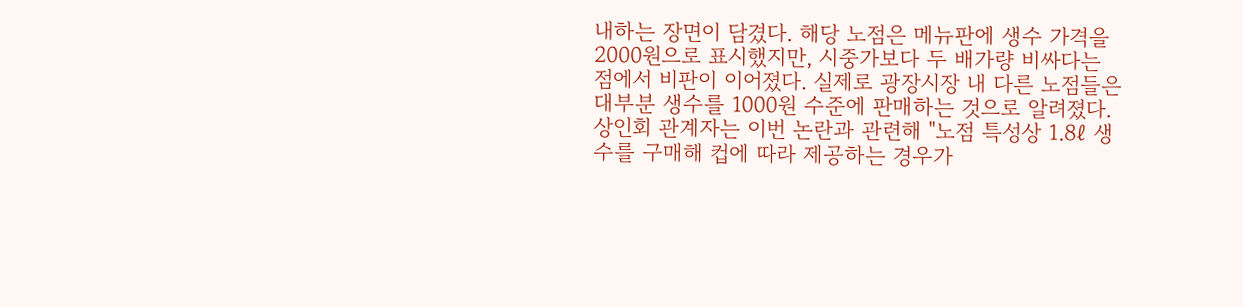내하는 장면이 담겼다. 해당 노점은 메뉴판에 생수 가격을 2000원으로 표시했지만, 시중가보다 두 배가량 비싸다는 점에서 비판이 이어졌다. 실제로 광장시장 내 다른 노점들은 대부분 생수를 1000원 수준에 판매하는 것으로 알려졌다. 상인회 관계자는 이번 논란과 관련해 "노점 특성상 1.8ℓ 생수를 구매해 컵에 따라 제공하는 경우가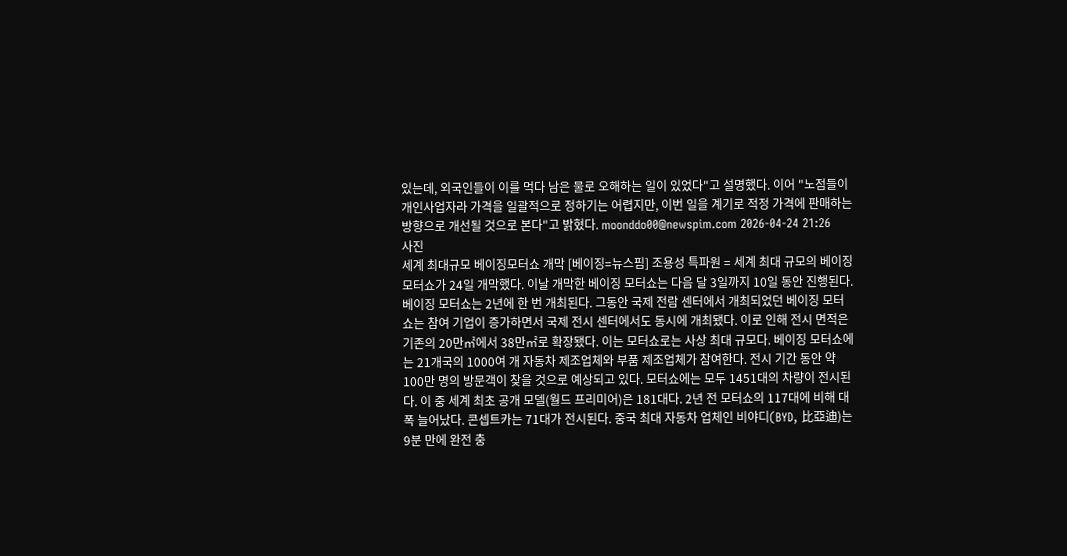있는데, 외국인들이 이를 먹다 남은 물로 오해하는 일이 있었다"고 설명했다. 이어 "노점들이 개인사업자라 가격을 일괄적으로 정하기는 어렵지만, 이번 일을 계기로 적정 가격에 판매하는 방향으로 개선될 것으로 본다"고 밝혔다. moonddo00@newspim.com 2026-04-24 21:26
사진
세계 최대규모 베이징모터쇼 개막 [베이징=뉴스핌] 조용성 특파원 = 세계 최대 규모의 베이징 모터쇼가 24일 개막했다. 이날 개막한 베이징 모터쇼는 다음 달 3일까지 10일 동안 진행된다. 베이징 모터쇼는 2년에 한 번 개최된다. 그동안 국제 전람 센터에서 개최되었던 베이징 모터쇼는 참여 기업이 증가하면서 국제 전시 센터에서도 동시에 개최됐다. 이로 인해 전시 면적은 기존의 20만㎡에서 38만㎡로 확장됐다. 이는 모터쇼로는 사상 최대 규모다. 베이징 모터쇼에는 21개국의 1000여 개 자동차 제조업체와 부품 제조업체가 참여한다. 전시 기간 동안 약 100만 명의 방문객이 찾을 것으로 예상되고 있다. 모터쇼에는 모두 1451대의 차량이 전시된다. 이 중 세계 최초 공개 모델(월드 프리미어)은 181대다. 2년 전 모터쇼의 117대에 비해 대폭 늘어났다. 콘셉트카는 71대가 전시된다. 중국 최대 자동차 업체인 비야디(BYD, 比亞迪)는 9분 만에 완전 충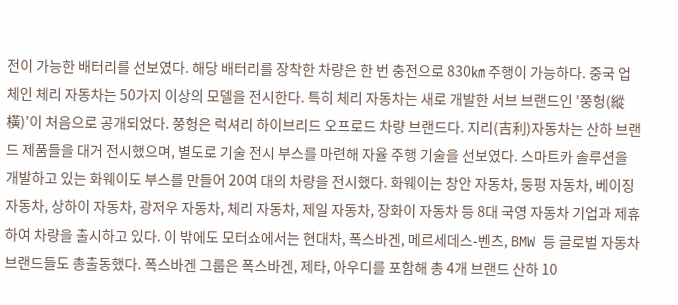전이 가능한 배터리를 선보였다. 해당 배터리를 장착한 차량은 한 번 충전으로 830㎞ 주행이 가능하다. 중국 업체인 체리 자동차는 50가지 이상의 모델을 전시한다. 특히 체리 자동차는 새로 개발한 서브 브랜드인 '쭝헝(縱橫)'이 처음으로 공개되었다. 쭝헝은 럭셔리 하이브리드 오프로드 차량 브랜드다. 지리(吉利)자동차는 산하 브랜드 제품들을 대거 전시했으며, 별도로 기술 전시 부스를 마련해 자율 주행 기술을 선보였다. 스마트카 솔루션을 개발하고 있는 화웨이도 부스를 만들어 20여 대의 차량을 전시했다. 화웨이는 창안 자동차, 둥펑 자동차, 베이징 자동차, 상하이 자동차, 광저우 자동차, 체리 자동차, 제일 자동차, 장화이 자동차 등 8대 국영 자동차 기업과 제휴하여 차량을 출시하고 있다. 이 밖에도 모터쇼에서는 현대차, 폭스바겐, 메르세데스-벤츠, BMW 등 글로벌 자동차 브랜드들도 총출동했다. 폭스바겐 그룹은 폭스바겐, 제타, 아우디를 포함해 총 4개 브랜드 산하 10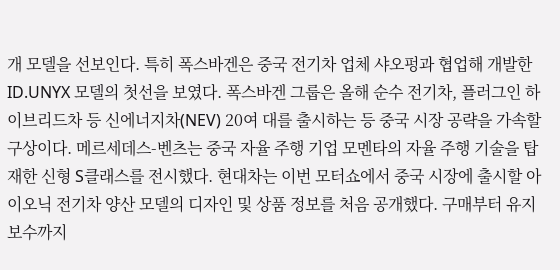개 모델을 선보인다. 특히 폭스바겐은 중국 전기차 업체 샤오펑과 협업해 개발한 ID.UNYX 모델의 첫선을 보였다. 폭스바겐 그룹은 올해 순수 전기차, 플러그인 하이브리드차 등 신에너지차(NEV) 20여 대를 출시하는 등 중국 시장 공략을 가속할 구상이다. 메르세데스-벤츠는 중국 자율 주행 기업 모멘타의 자율 주행 기술을 탑재한 신형 S클래스를 전시했다. 현대차는 이번 모터쇼에서 중국 시장에 출시할 아이오닉 전기차 양산 모델의 디자인 및 상품 정보를 처음 공개했다. 구매부터 유지 보수까지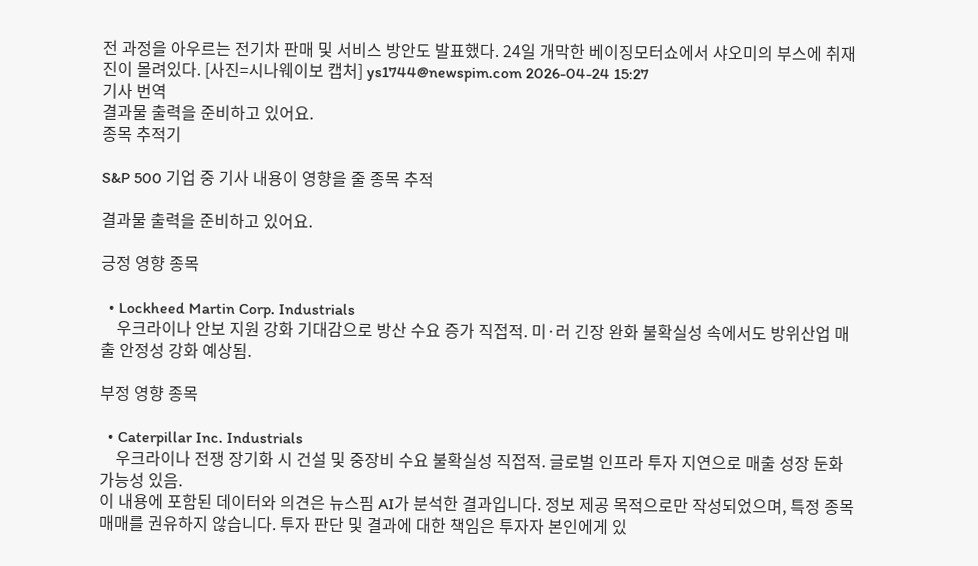전 과정을 아우르는 전기차 판매 및 서비스 방안도 발표했다. 24일 개막한 베이징모터쇼에서 샤오미의 부스에 취재진이 몰려있다. [사진=시나웨이보 캡처] ys1744@newspim.com 2026-04-24 15:27
기사 번역
결과물 출력을 준비하고 있어요.
종목 추적기

S&P 500 기업 중 기사 내용이 영향을 줄 종목 추적

결과물 출력을 준비하고 있어요.

긍정 영향 종목

  • Lockheed Martin Corp. Industrials
    우크라이나 안보 지원 강화 기대감으로 방산 수요 증가 직접적. 미·러 긴장 완화 불확실성 속에서도 방위산업 매출 안정성 강화 예상됨.

부정 영향 종목

  • Caterpillar Inc. Industrials
    우크라이나 전쟁 장기화 시 건설 및 중장비 수요 불확실성 직접적. 글로벌 인프라 투자 지연으로 매출 성장 둔화 가능성 있음.
이 내용에 포함된 데이터와 의견은 뉴스핌 AI가 분석한 결과입니다. 정보 제공 목적으로만 작성되었으며, 특정 종목 매매를 권유하지 않습니다. 투자 판단 및 결과에 대한 책임은 투자자 본인에게 있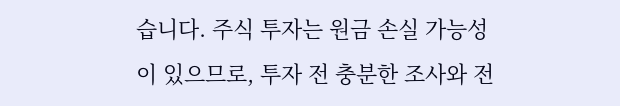습니다. 주식 투자는 원금 손실 가능성이 있으므로, 투자 전 충분한 조사와 전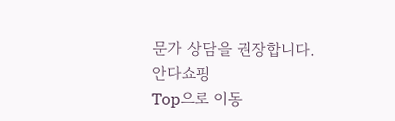문가 상담을 권장합니다.
안다쇼핑
Top으로 이동